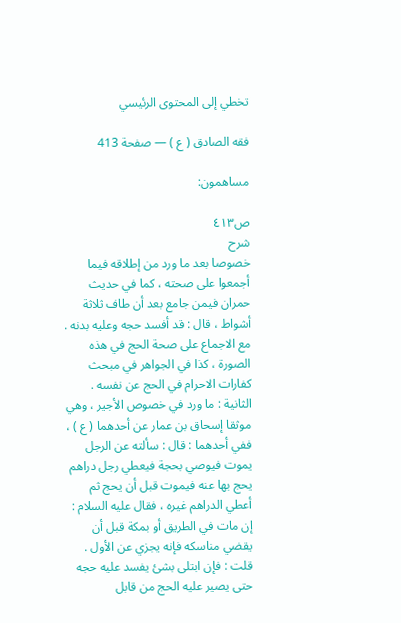تخطي إلى المحتوى الرئيسي

فقه الصادق ( ع ) — صفحة 413

مساهمون:

ص٤١٣
شرح
خصوصا بعد ما ورد من إطلاقه فيما أجمعوا على صحته ، كما في حديث حمران فيمن جامع بعد أن طاف ثلاثة أشواط ، قال : قد أفسد حجه وعليه بدنه . مع الاجماع على صحة الحج في هذه الصورة ، كذا في الجواهر في مبحث كفارات الاحرام في الحج عن نفسه . الثانية : ما ورد في خصوص الأجير ، وهي موثقا إسحاق بن عمار عن أحدهما ( ع ) ، ففي أحدهما : قال : سألته عن الرجل يموت فيوصي بحجة فيعطي رجل دراهم يحج بها عنه فيموت قبل أن يحج ثم أعطي الدراهم غيره ، فقال عليه السلام : إن مات في الطريق أو بمكة قبل أن يقضي مناسكه فإنه يجزي عن الأول . قلت : فإن ابتلى بشئ يفسد عليه حجه حتى يصير عليه الحج من قابل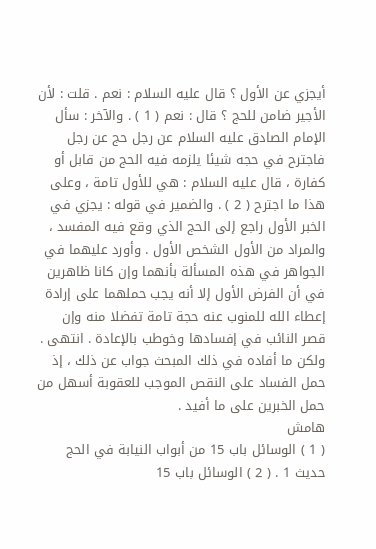أيجزي عن الأول ؟ قال عليه السلام : نعم . قلت : لأن الأجير ضامن للحج ؟ قال : نعم ( 1 ) . والآخر : سأل الإمام الصادق عليه السلام عن رجل حج عن رجل فاجترح في حجه شيئا يلزمه فيه الحج من قابل أو كفارة ، قال عليه السلام : هي للأول تامة ، وعلى هذا ما اجترح ( 2 ) . والضمير في قوله : يجزي في الخبر الأول راجع إلى الحج الذي وقع فيه المفسد ، والمراد من الأول الشخص الأول . وأورد عليهما في الجواهر في هذه المسألة بأنهما وإن كانا ظاهرين في أن الفرض الأول إلا أنه يجب حملهما على إرادة إعطاء الله للمنوب عنه حجة تامة تفضلا منه وإن قصر النائب في إفسادها وخوطب بالإعادة . انتهى . ولكن ما أفاده في ذلك المبحث جواب عن ذلك ، إذ حمل الفساد على النقص الموجب للعقوبة أسهل من حمل الخبرين على ما أفيد .
هامش
( 1 ) الوسائل باب 15 من أبواب النيابة في الحج حديث 1 . ( 2 ) الوسائل باب 15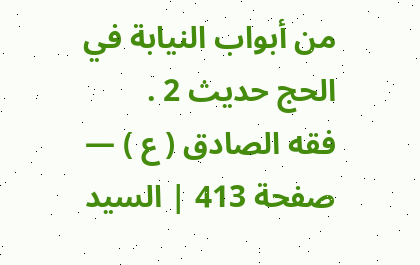من أبواب النيابة في الحج حديث 2 .
فقه الصادق ( ع ) — صفحة 413 | السيد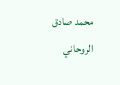محمد صادق الروحاني